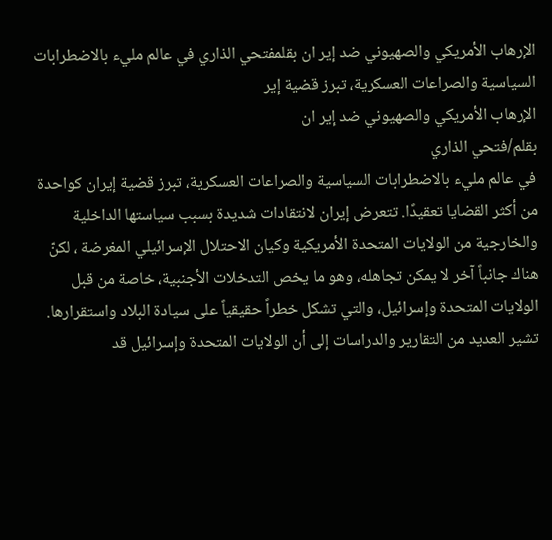الإرهاب الأمريكي والصهيوني ضد إير ان بقلمفتحي الذاري في عالم مليء بالاضطرابات السياسية والصراعات العسكرية، تبرز قضية إير
الإرهاب الأمريكي والصهيوني ضد إير ان
بقلم/فتحي الذاري
في عالم مليء بالاضطرابات السياسية والصراعات العسكرية، تبرز قضية إيران كواحدة من أكثر القضايا تعقيدًا. تتعرض إيران لانتقادات شديدة بسبب سياستها الداخلية والخارجية من الولايات المتحدة الأمريكية وكيان الاحتلال الإسرائيلي المغرضة ، لكنّ هناك جانباً آخر لا يمكن تجاهله، وهو ما يخص التدخلات الأجنبية، خاصة من قبل الولايات المتحدة وإسرائيل، والتي تشكل خطراً حقيقياً على سيادة البلاد واستقرارها.
تشير العديد من التقارير والدراسات إلى أن الولايات المتحدة وإسرائيل قد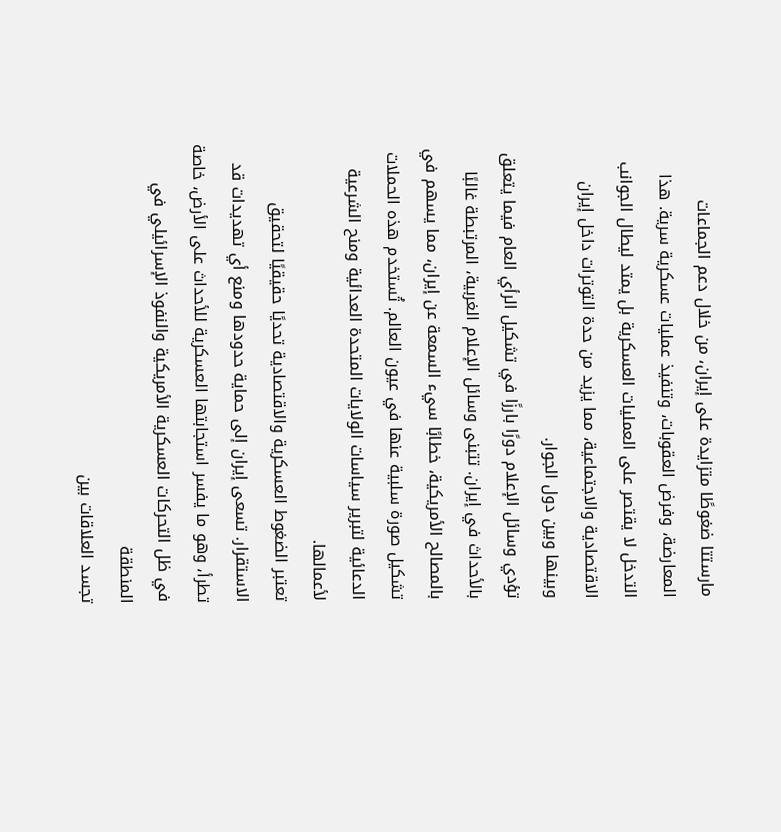مارستتا ضغوطًا متزايدة على إيران، من خلال دعم الجماعات المعارضة، وفرض العقوبات، وتنفيذ عمليات عسكرية سرية. هذا التدخل لا يقتصر على العمليات العسكرية بل يمتد ليطال الجوانب الاقتصادية والاجتماعية، مما يزيد من حدة التوترات داخل إيران وبينها وبين دول الجوار.
تؤدي وسائل الإعلام دورًا بارزًا في تشكيل الرأي العام فيما يتعلق بالأحداث في إيران. تتبنى وسائل الإعلام الغربية، المرتبطة غالبًا بالمصالح الأمريكية، خطابًا سيء السمعة عن إيران، مما يسهم في تشكيل صورة سلبية عنها في عيون العالم. تُستخدم هذه الحملات الدعائية لتبرير سياسات الولايات المتحدة العدائية ومنح الشرعية لأعمالها.
تعتبر الضغوط العسكرية والاقتصادية تحديًا حقيقيًا لتحقيق الاستقرار. تسعى إيران إلى حماية حدودها ومنع أي تهديدات قد تطرأ، وهو ما يفسر استجابتها العسكرية للأحداث على الأرض، خاصة في ظل التحركات العسكرية الأمريكية والنفوذ الإسرائيلي في المنطقة
تجسد العلاقات بين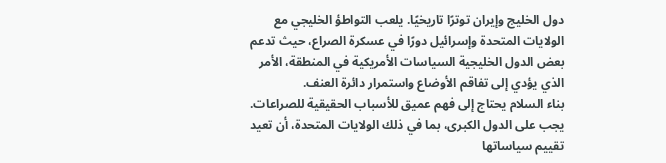دول الخليج وإيران توترًا تاريخيًا. يلعب التواطؤ الخليجي مع الولايات المتحدة وإسرائيل دورًا في عسكرة الصراع، حيث تدعم بعض الدول الخليجية السياسات الأمريكية في المنطقة، الأمر الذي يؤدي إلى تفاقم الأوضاع واستمرار دائرة العنف.
بناء السلام يحتاج إلى فهم عميق للأسباب الحقيقية للصراعات. يجب على الدول الكبرى، بما في ذلك الولايات المتحدة، أن تعيد تقييم سياساتها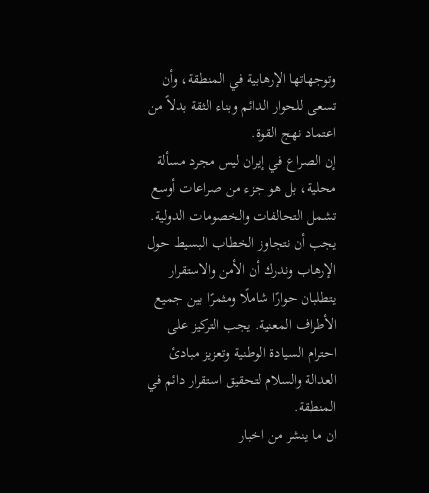وتوجهاتها الإرهابية في المنطقة، وأن تسعى للحوار الدائم وبناء الثقة بدلاً من اعتماد نهج القوة.
إن الصراع في إيران ليس مجرد مسألة محلية، بل هو جزء من صراعات أوسع تشمل التحالفات والخصومات الدولية. يجب أن نتجاوز الخطاب البسيط حول الإرهاب وندرك أن الأمن والاستقرار يتطلبان حوارًا شاملًا ومثمرًا بين جميع الأطراف المعنية. يجب التركيز على احترام السيادة الوطنية وتعزيز مبادئ العدالة والسلام لتحقيق استقرار دائم في المنطقة.
ان ما ينشر من اخبار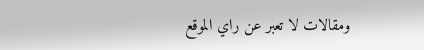ومقالات لا تعبر عن راي الموقع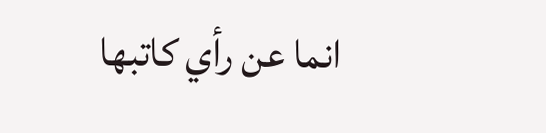انما عن رأي كاتبها